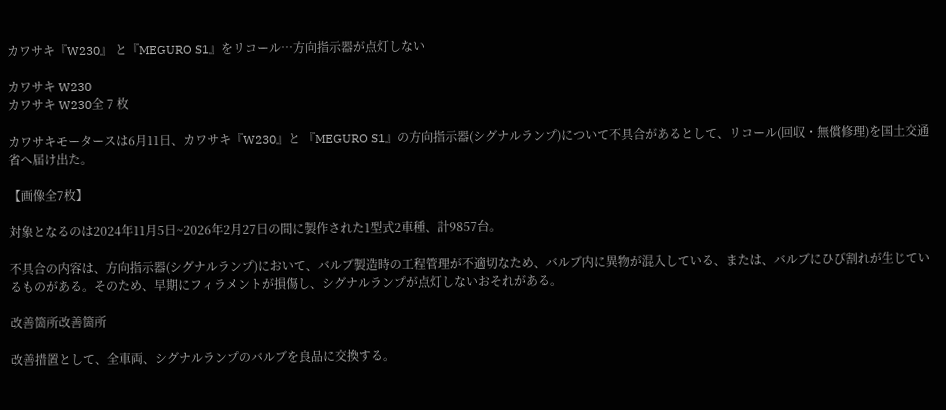カワサキ『W230』 と『MEGURO S1』をリコール…方向指示器が点灯しない

カワサキ W230
カワサキ W230全 7 枚

カワサキモータースは6月11日、カワサキ『W230』と 『MEGURO S1』の方向指示器(シグナルランプ)について不具合があるとして、リコール(回収・無償修理)を国土交通省へ届け出た。

【画像全7枚】

対象となるのは2024年11月5日~2026年2月27日の間に製作された1型式2車種、計9857台。

不具合の内容は、方向指示器(シグナルランプ)において、バルブ製造時の工程管理が不適切なため、バルブ内に異物が混入している、または、バルブにひび割れが生じているものがある。そのため、早期にフィラメントが損傷し、シグナルランプが点灯しないおそれがある。

改善箇所改善箇所

改善措置として、全車両、シグナルランプのバルブを良品に交換する。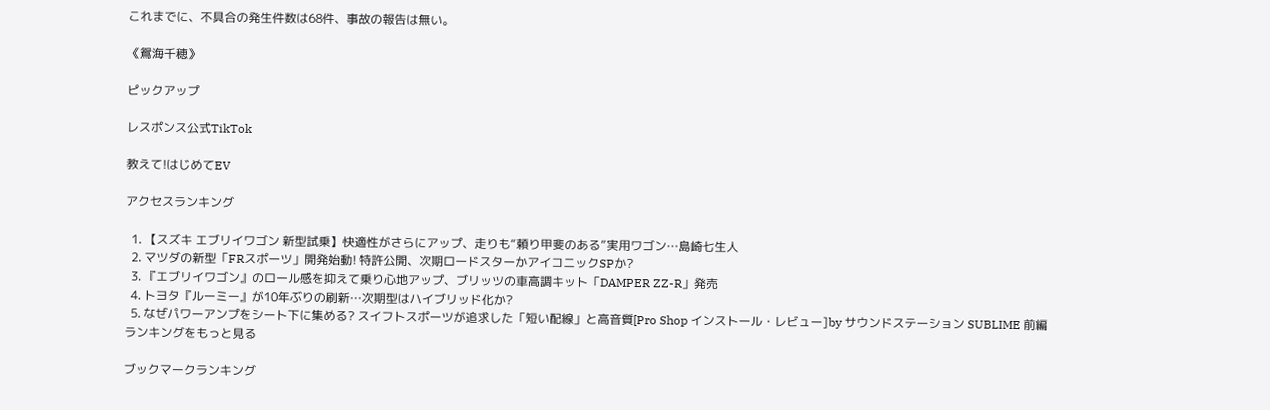これまでに、不具合の発生件数は68件、事故の報告は無い。

《鴛海千穂》

ピックアップ

レスポンス公式TikTok

教えて!はじめてEV

アクセスランキング

  1. 【スズキ エブリイワゴン 新型試乗】快適性がさらにアップ、走りも“頼り甲斐のある”実用ワゴン…島崎七生人
  2. マツダの新型「FRスポーツ」開発始動! 特許公開、次期ロードスターかアイコニックSPか?
  3. 『エブリイワゴン』のロール感を抑えて乗り心地アップ、ブリッツの車高調キット「DAMPER ZZ-R」発売
  4. トヨタ『ルーミー』が10年ぶりの刷新…次期型はハイブリッド化か?
  5. なぜパワーアンプをシート下に集める? スイフトスポーツが追求した「短い配線」と高音質[Pro Shop インストール・レビュー]by サウンドステーション SUBLIME 前編
ランキングをもっと見る

ブックマークランキング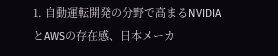1. 自動運転開発の分野で高まるNVIDIAとAWSの存在感、日本メーカ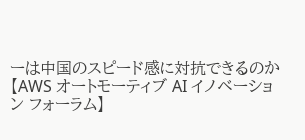ーは中国のスピード感に対抗できるのか【AWS オートモーティブ AI イノベーション フォーラム】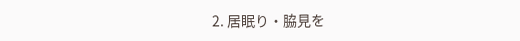2. 居眠り・脇見を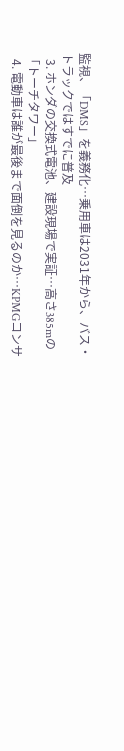監視、「DMS」を義務化…乗用車は2031年から、バス・トラックではすでに普及
  3. ホンダの交換式電池、建設現場で実証…高さ385mの「トーチタワー」
  4. 電動車は誰が最後まで面倒を見るのか…KPMGコンサ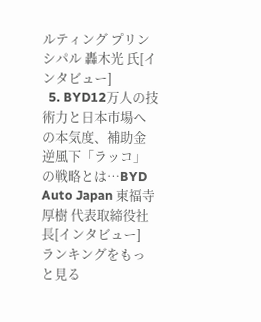ルティング プリンシパル 轟木光 氏[インタビュー]
  5. BYD12万人の技術力と日本市場への本気度、補助金逆風下「ラッコ」の戦略とは…BYD Auto Japan 東福寺厚樹 代表取締役社長[インタビュー]
ランキングをもっと見る